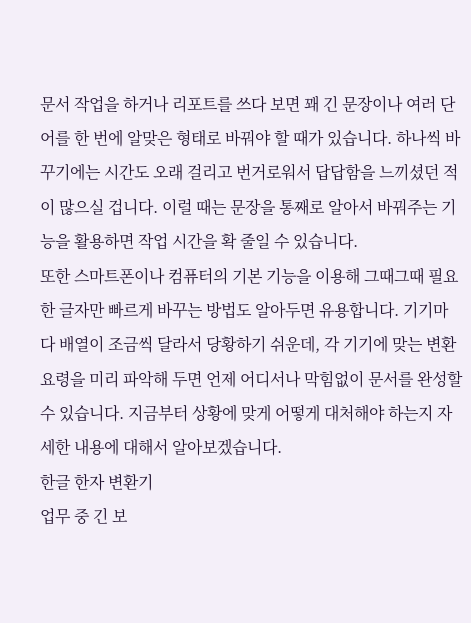문서 작업을 하거나 리포트를 쓰다 보면 꽤 긴 문장이나 여러 단어를 한 번에 알맞은 형태로 바꿔야 할 때가 있습니다. 하나씩 바꾸기에는 시간도 오래 걸리고 번거로워서 답답함을 느끼셨던 적이 많으실 겁니다. 이럴 때는 문장을 통째로 알아서 바꿔주는 기능을 활용하면 작업 시간을 확 줄일 수 있습니다.
또한 스마트폰이나 컴퓨터의 기본 기능을 이용해 그때그때 필요한 글자만 빠르게 바꾸는 방법도 알아두면 유용합니다. 기기마다 배열이 조금씩 달라서 당황하기 쉬운데, 각 기기에 맞는 변환 요령을 미리 파악해 두면 언제 어디서나 막힘없이 문서를 완성할 수 있습니다. 지금부터 상황에 맞게 어떻게 대처해야 하는지 자세한 내용에 대해서 알아보겠습니다.
한글 한자 변환기
업무 중 긴 보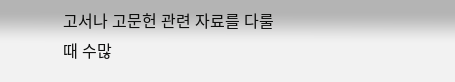고서나 고문헌 관련 자료를 다룰 때 수많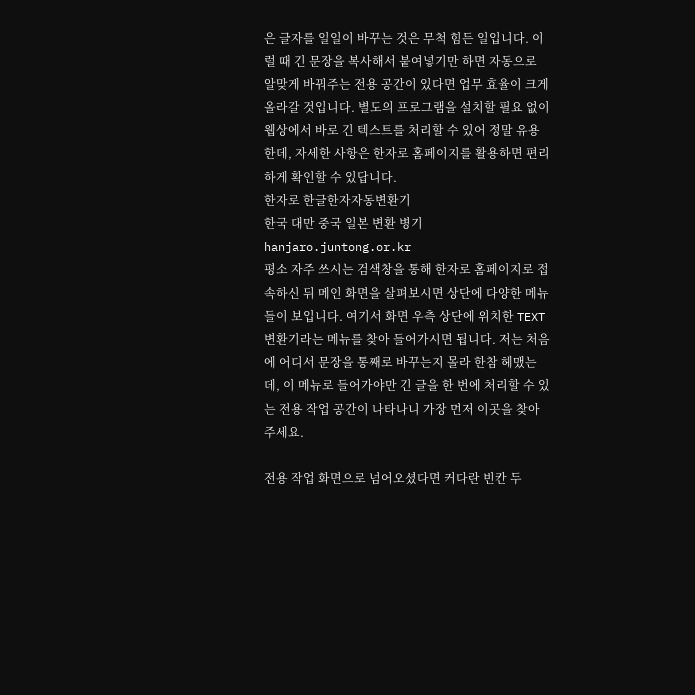은 글자를 일일이 바꾸는 것은 무척 힘든 일입니다. 이럴 때 긴 문장을 복사해서 붙여넣기만 하면 자동으로 알맞게 바꿔주는 전용 공간이 있다면 업무 효율이 크게 올라갈 것입니다. 별도의 프로그램을 설치할 필요 없이 웹상에서 바로 긴 텍스트를 처리할 수 있어 정말 유용한데, 자세한 사항은 한자로 홈페이지를 활용하면 편리하게 확인할 수 있답니다.
한자로 한글한자자동변환기
한국 대만 중국 일본 변환 병기
hanjaro.juntong.or.kr
평소 자주 쓰시는 검색창을 통해 한자로 홈페이지로 접속하신 뒤 메인 화면을 살펴보시면 상단에 다양한 메뉴들이 보입니다. 여기서 화면 우측 상단에 위치한 TEXT 변환기라는 메뉴를 찾아 들어가시면 됩니다. 저는 처음에 어디서 문장을 통째로 바꾸는지 몰라 한참 헤맸는데, 이 메뉴로 들어가야만 긴 글을 한 번에 처리할 수 있는 전용 작업 공간이 나타나니 가장 먼저 이곳을 찾아주세요.

전용 작업 화면으로 넘어오셨다면 커다란 빈칸 두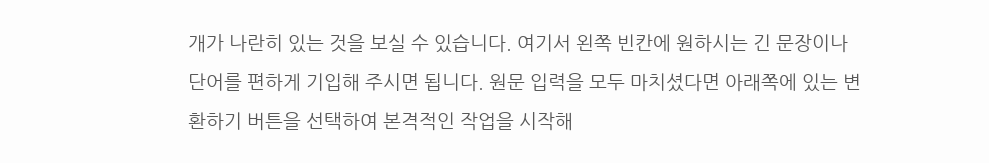개가 나란히 있는 것을 보실 수 있습니다. 여기서 왼쪽 빈칸에 원하시는 긴 문장이나 단어를 편하게 기입해 주시면 됩니다. 원문 입력을 모두 마치셨다면 아래쪽에 있는 변환하기 버튼을 선택하여 본격적인 작업을 시작해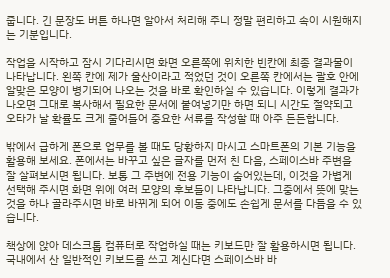줍니다. 긴 문장도 버튼 하나면 알아서 처리해 주니 정말 편리하고 속이 시원해지는 기분입니다.

작업을 시작하고 잠시 기다리시면 화면 오른쪽에 위치한 빈칸에 최종 결과물이 나타납니다. 왼쪽 칸에 제가 울산이라고 적었던 것이 오른쪽 칸에서는 괄호 안에 알맞은 모양이 병기되어 나오는 것을 바로 확인하실 수 있습니다. 이렇게 결과가 나오면 그대로 복사해서 필요한 문서에 붙여넣기만 하면 되니 시간도 절약되고 오타가 날 확률도 크게 줄어들어 중요한 서류를 작성할 때 아주 든든합니다.

밖에서 급하게 폰으로 업무를 볼 때도 당황하지 마시고 스마트폰의 기본 기능을 활용해 보세요. 폰에서는 바꾸고 싶은 글자를 먼저 친 다음, 스페이스바 주변을 잘 살펴보시면 됩니다. 보통 그 주변에 전용 기능이 숨어있는데, 이것을 가볍게 선택해 주시면 화면 위에 여러 모양의 후보들이 나타납니다. 그중에서 뜻에 맞는 것을 하나 골라주시면 바로 바뀌게 되어 이동 중에도 손쉽게 문서를 다듬을 수 있습니다.

책상에 앉아 데스크톱 컴퓨터로 작업하실 때는 키보드만 잘 활용하시면 됩니다. 국내에서 산 일반적인 키보드를 쓰고 계신다면 스페이스바 바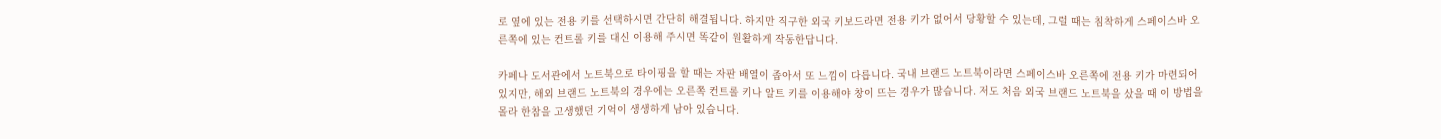로 옆에 있는 전용 키를 선택하시면 간단히 해결됩니다. 하지만 직구한 외국 키보드라면 전용 키가 없어서 당황할 수 있는데, 그럴 때는 침착하게 스페이스바 오른쪽에 있는 컨트롤 키를 대신 이용해 주시면 똑같이 원활하게 작동한답니다.

카페나 도서관에서 노트북으로 타이핑을 할 때는 자판 배열이 좁아서 또 느낌이 다릅니다. 국내 브랜드 노트북이라면 스페이스바 오른쪽에 전용 키가 마련되어 있지만, 해외 브랜드 노트북의 경우에는 오른쪽 컨트롤 키나 알트 키를 이용해야 창이 뜨는 경우가 많습니다. 저도 처음 외국 브랜드 노트북을 샀을 때 이 방법을 몰라 한참을 고생했던 기억이 생생하게 남아 있습니다.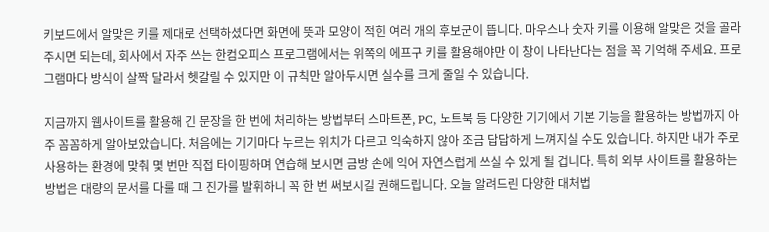키보드에서 알맞은 키를 제대로 선택하셨다면 화면에 뜻과 모양이 적힌 여러 개의 후보군이 뜹니다. 마우스나 숫자 키를 이용해 알맞은 것을 골라주시면 되는데, 회사에서 자주 쓰는 한컴오피스 프로그램에서는 위쪽의 에프구 키를 활용해야만 이 창이 나타난다는 점을 꼭 기억해 주세요. 프로그램마다 방식이 살짝 달라서 헷갈릴 수 있지만 이 규칙만 알아두시면 실수를 크게 줄일 수 있습니다.

지금까지 웹사이트를 활용해 긴 문장을 한 번에 처리하는 방법부터 스마트폰, PC, 노트북 등 다양한 기기에서 기본 기능을 활용하는 방법까지 아주 꼼꼼하게 알아보았습니다. 처음에는 기기마다 누르는 위치가 다르고 익숙하지 않아 조금 답답하게 느껴지실 수도 있습니다. 하지만 내가 주로 사용하는 환경에 맞춰 몇 번만 직접 타이핑하며 연습해 보시면 금방 손에 익어 자연스럽게 쓰실 수 있게 될 겁니다. 특히 외부 사이트를 활용하는 방법은 대량의 문서를 다룰 때 그 진가를 발휘하니 꼭 한 번 써보시길 권해드립니다. 오늘 알려드린 다양한 대처법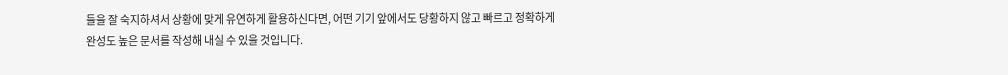들을 잘 숙지하셔서 상황에 맞게 유연하게 활용하신다면, 어떤 기기 앞에서도 당황하지 않고 빠르고 정확하게 완성도 높은 문서를 작성해 내실 수 있을 것입니다.